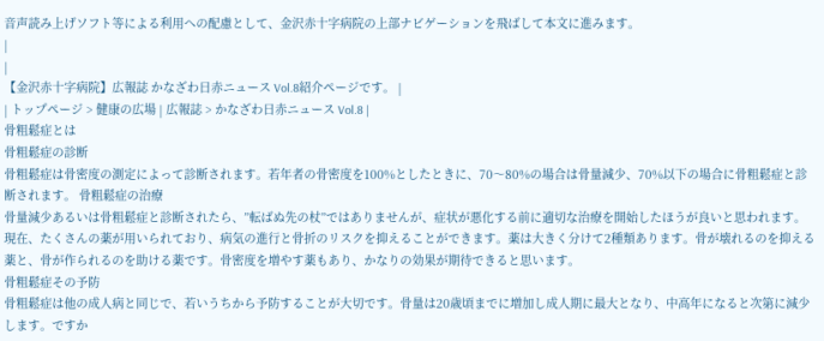音声読み上げソフト等による利用への配慮として、金沢赤十字病院の上部ナビゲーションを飛ばして本文に進みます。
|
|
【金沢赤十字病院】広報誌 かなざわ日赤ニュース Vol.8紹介ページです。 |
| トップページ > 健康の広場 | 広報誌 > かなざわ日赤ニュース Vol.8 |
骨粗鬆症とは
骨粗鬆症の診断
骨粗鬆症は骨密度の測定によって診断されます。若年者の骨密度を100%としたときに、70〜80%の場合は骨量減少、70%以下の場合に骨粗鬆症と診断されます。 骨粗鬆症の治療
骨量減少あるいは骨粗鬆症と診断されたら、”転ばぬ先の杖”ではありませんが、症状が悪化する前に適切な治療を開始したほうが良いと思われます。現在、たくさんの薬が用いられており、病気の進行と骨折のリスクを抑えることができます。薬は大きく分けて2種類あります。骨が壊れるのを抑える薬と、骨が作られるのを助ける薬です。骨密度を増やす薬もあり、かなりの効果が期待できると思います。
骨粗鬆症その予防
骨粗鬆症は他の成人病と同じで、若いうちから予防することが大切です。骨量は20歳頃までに増加し成人期に最大となり、中高年になると次第に減少します。ですか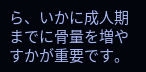ら、いかに成人期までに骨量を増やすかが重要です。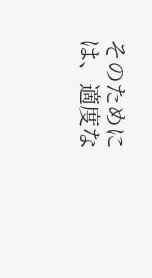そのためには、適度な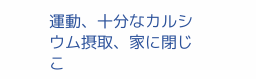運動、十分なカルシウム摂取、家に閉じこ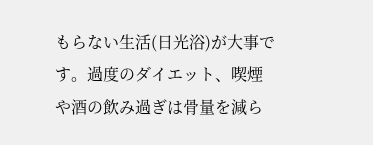もらない生活(日光浴)が大事です。過度のダイエット、喫煙や酒の飲み過ぎは骨量を減ら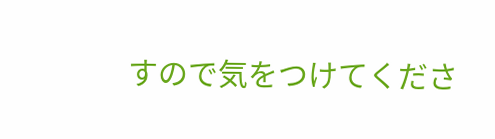すので気をつけてくださ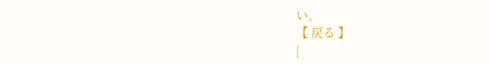い。
【 戻る 】
|